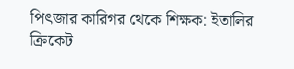পিৎজার কারিগর থেকে শিক্ষক: ইতালির ক্রিকেট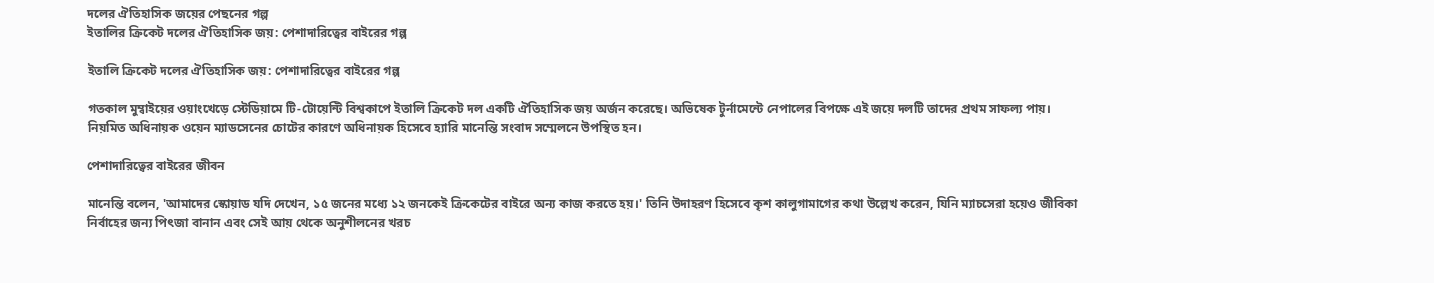দলের ঐতিহাসিক জয়ের পেছনের গল্প
ইতালির ক্রিকেট দলের ঐতিহাসিক জয়: পেশাদারিত্বের বাইরের গল্প

ইতালি ক্রিকেট দলের ঐতিহাসিক জয়: পেশাদারিত্বের বাইরের গল্প

গতকাল মুম্বাইয়ের ওয়াংখেড়ে স্টেডিয়ামে টি-টোয়েন্টি বিশ্বকাপে ইতালি ক্রিকেট দল একটি ঐতিহাসিক জয় অর্জন করেছে। অভিষেক টুর্নামেন্টে নেপালের বিপক্ষে এই জয়ে দলটি তাদের প্রথম সাফল্য পায়। নিয়মিত অধিনায়ক ওয়েন ম্যাডসেনের চোটের কারণে অধিনায়ক হিসেবে হ্যারি মানেন্তি সংবাদ সম্মেলনে উপস্থিত হন।

পেশাদারিত্বের বাইরের জীবন

মানেন্তি বলেন, 'আমাদের স্কোয়াড যদি দেখেন, ১৫ জনের মধ্যে ১২ জনকেই ক্রিকেটের বাইরে অন্য কাজ করতে হয়।' তিনি উদাহরণ হিসেবে কৃশ কালুগামাগের কথা উল্লেখ করেন, যিনি ম্যাচসেরা হয়েও জীবিকা নির্বাহের জন্য পিৎজা বানান এবং সেই আয় থেকে অনুশীলনের খরচ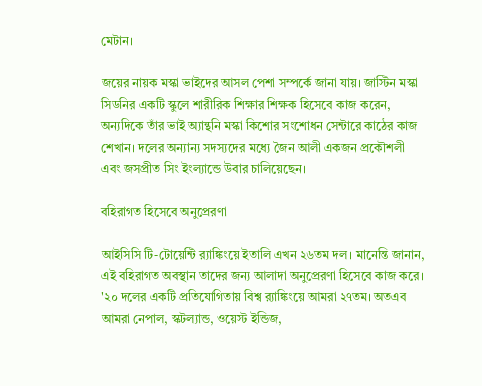মেটান।

জয়ের নায়ক মস্কা ভাইদের আসল পেশা সম্পর্কে জানা যায়। জাস্টিন মস্কা সিডনির একটি স্কুলে শারীরিক শিক্ষার শিক্ষক হিসেবে কাজ করেন, অন্যদিকে তাঁর ভাই অ্যান্থনি মস্কা কিশোর সংশোধন সেন্টারে কাঠের কাজ শেখান। দলের অন্যান্য সদস্যদের মধ্যে জৈন আলী একজন প্রকৌশলী এবং জসপ্রীত সিং ইংল্যান্ডে উবার চালিয়েছেন।

বহিরাগত হিসেবে অনুপ্রেরণা

আইসিসি টি-টোয়েন্টি র‍্যাঙ্কিংয়ে ইতালি এখন ২৬তম দল। মানেন্তি জানান, এই বহিরাগত অবস্থান তাদের জন্য আলাদা অনুপ্রেরণা হিসেবে কাজ করে। '২০ দলের একটি প্রতিযোগিতায় বিশ্ব র‍্যাঙ্কিংয়ে আমরা ২৭তম। অতএব আমরা নেপাল, স্কটল্যান্ড, ওয়েস্ট ইন্ডিজ,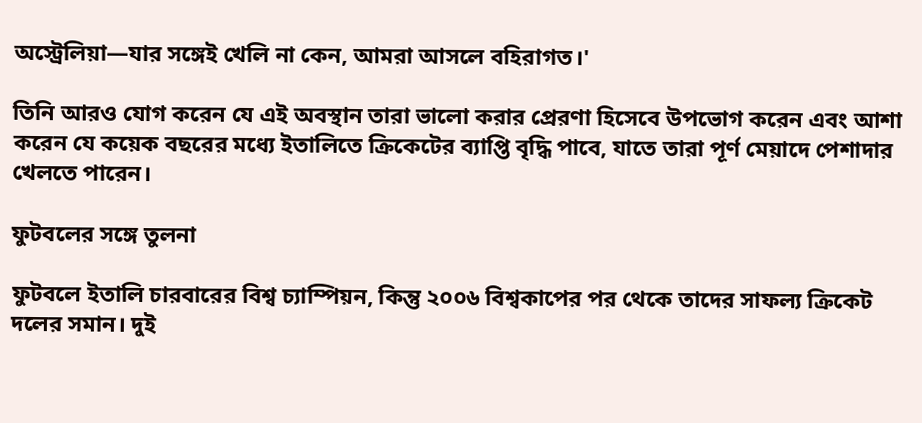অস্ট্রেলিয়া—যার সঙ্গেই খেলি না কেন, আমরা আসলে বহিরাগত।'

তিনি আরও যোগ করেন যে এই অবস্থান তারা ভালো করার প্রেরণা হিসেবে উপভোগ করেন এবং আশা করেন যে কয়েক বছরের মধ্যে ইতালিতে ক্রিকেটের ব্যাপ্তি বৃদ্ধি পাবে, যাতে তারা পূর্ণ মেয়াদে পেশাদার খেলতে পারেন।

ফুটবলের সঙ্গে তুলনা

ফুটবলে ইতালি চারবারের বিশ্ব চ্যাম্পিয়ন, কিন্তু ২০০৬ বিশ্বকাপের পর থেকে তাদের সাফল্য ক্রিকেট দলের সমান। দুই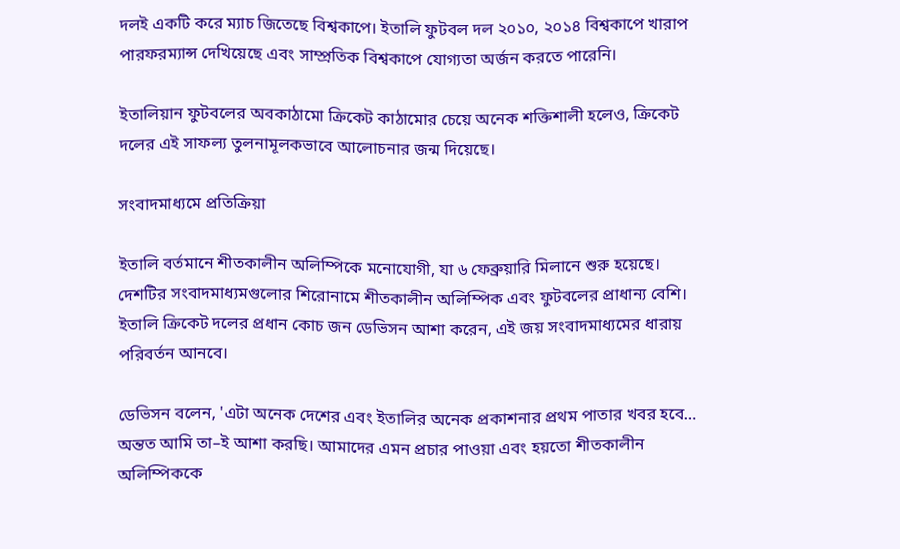দলই একটি করে ম্যাচ জিতেছে বিশ্বকাপে। ইতালি ফুটবল দল ২০১০, ২০১৪ বিশ্বকাপে খারাপ পারফরম্যান্স দেখিয়েছে এবং সাম্প্রতিক বিশ্বকাপে যোগ্যতা অর্জন করতে পারেনি।

ইতালিয়ান ফুটবলের অবকাঠামো ক্রিকেট কাঠামোর চেয়ে অনেক শক্তিশালী হলেও, ক্রিকেট দলের এই সাফল্য তুলনামূলকভাবে আলোচনার জন্ম দিয়েছে।

সংবাদমাধ্যমে প্রতিক্রিয়া

ইতালি বর্তমানে শীতকালীন অলিম্পিকে মনোযোগী, যা ৬ ফেব্রুয়ারি মিলানে শুরু হয়েছে। দেশটির সংবাদমাধ্যমগুলোর শিরোনামে শীতকালীন অলিম্পিক এবং ফুটবলের প্রাধান্য বেশি। ইতালি ক্রিকেট দলের প্রধান কোচ জন ডেভিসন আশা করেন, এই জয় সংবাদমাধ্যমের ধারায় পরিবর্তন আনবে।

ডেভিসন বলেন, 'এটা অনেক দেশের এবং ইতালির অনেক প্রকাশনার প্রথম পাতার খবর হবে… অন্তত আমি তা–ই আশা করছি। আমাদের এমন প্রচার পাওয়া এবং হয়তো শীতকালীন অলিম্পিককে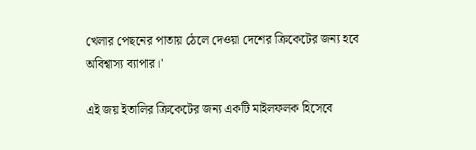খেলার পেছনের পাতায় ঠেলে দেওয়া দেশের ক্রিকেটের জন্য হবে অবিশ্বাস্য ব্যাপার।'

এই জয় ইতালির ক্রিকেটের জন্য একটি মাইলফলক হিসেবে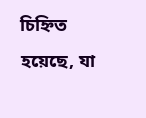চিহ্নিত হয়েছে, যা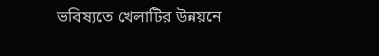ভবিষ্যতে খেলাটির উন্নয়নে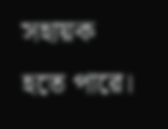সহায়ক হতে পারে।